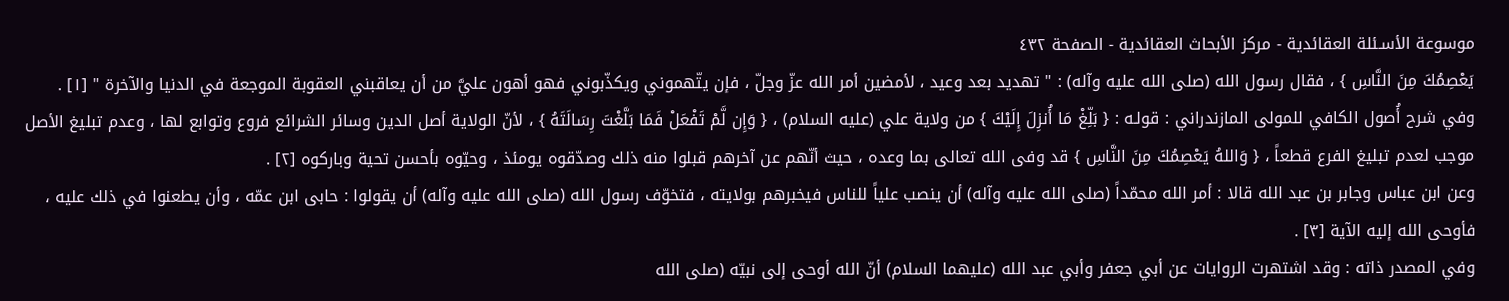موسوعة الأسـئلة العقائدية - مركز الأبحاث العقائدية - الصفحة ٤٣٢
يَعْصِمُكَ مِنَ النَّاسِ } ، فقال رسول الله (صلى الله عليه وآله) : " تهديد بعد وعيد ، لأمضين أمر الله عزّ وجلّ ، فإن يتّهموني ويكذّبوني فهو أهون عليَّ من أن يعاقبني العقوبة الموجعة في الدنيا والآخرة " [١] .
وفي شرح أُصول الكافي للمولى المازندراني : قولـه : { بَلِّغْ مَا أُنزِلَ إِلَيْكَ } من ولاية علي (عليه السلام) ، { وَإِن لَّمْ تَفْعَلْ فَمَا بَلَّغْتَ رِسَالَتَهُ } ، لأنّ الولاية أصل الدين وسائر الشرائع فروع وتوابع لها ، وعدم تبليغ الأصل موجب لعدم تبليغ الفرع قطعاً ، { وَاللهُ يَعْصِمُكَ مِنَ النَّاسِ } قد وفى الله تعالى بما وعده ، حيث أنّهم عن آخرهم قبلوا منه ذلك وصدّقوه يومئذ ، وحيّوه بأحسن تحية وباركوه [٢] .
وعن ابن عباس وجابر بن عبد الله قالا : أمر الله محمّداً (صلى الله عليه وآله) أن ينصب علياً للناس فيخبرهم بولايته ، فتخوّف رسول الله (صلى الله عليه وآله) أن يقولوا : حابى ابن عمّه ، وأن يطعنوا في ذلك عليه ، فأوحى الله إليه الآية [٣] .
وفي المصدر ذاته : وقد اشتهرت الروايات عن أبي جعفر وأبي عبد الله (عليهما السلام) أنّ الله أوحى إلى نبيّه (صلى الله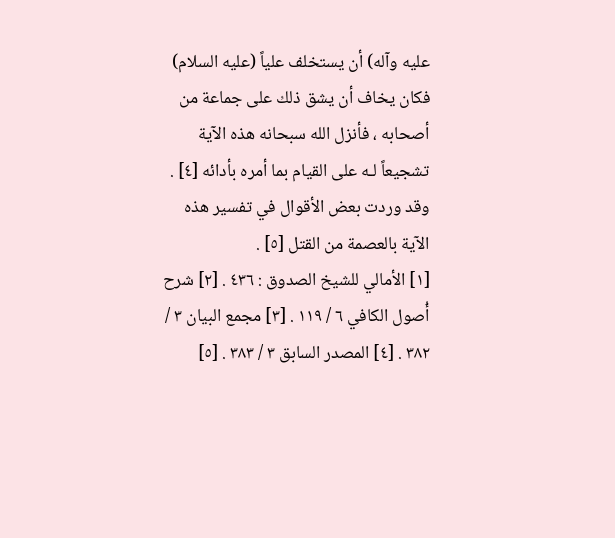عليه وآله) أن يستخلف علياً (عليه السلام) فكان يخاف أن يشق ذلك على جماعة من أصحابه ، فأنزل الله سبحانه هذه الآية تشجيعاً لـه على القيام بما أمره بأدائه [٤] .
وقد وردت بعض الأقوال في تفسير هذه الآية بالعصمة من القتل [٥] .
[١] الأمالي للشيخ الصدوق : ٤٣٦ . [٢] شرح أُصول الكافي ٦ / ١١٩ . [٣] مجمع البيان ٣ / ٣٨٢ . [٤] المصدر السابق ٣ / ٣٨٣ . [٥]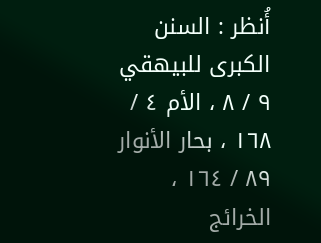أُنظر : السنن الكبرى للبيهقي ٩ / ٨ ، الأم ٤ / ١٦٨ ، بحار الأنوار ٨٩ / ١٦٤ ، الخرائج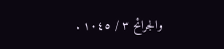والجرائح ٣ / ١٠٤٥ .